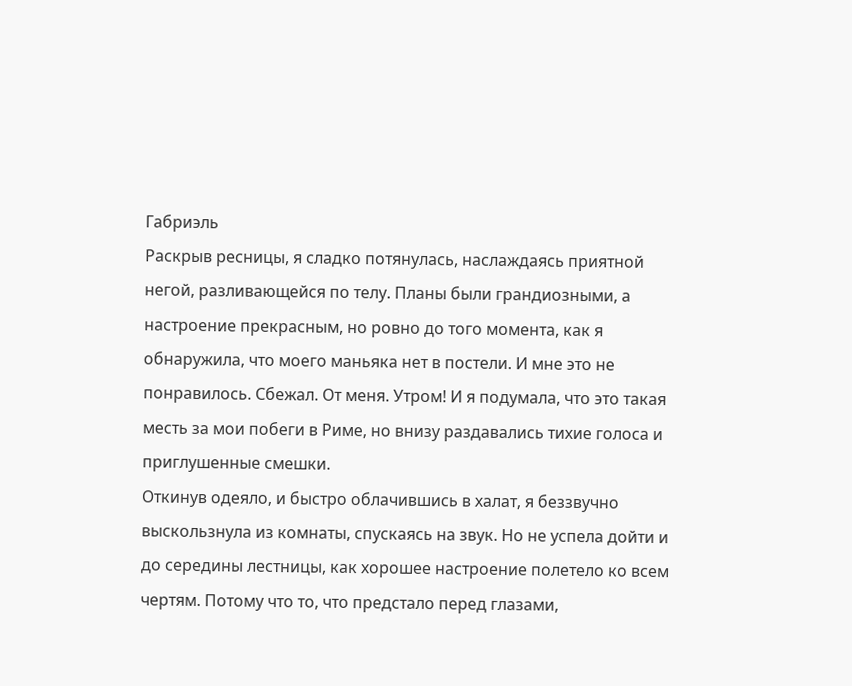Габриэль
Раскрыв ресницы, я сладко потянулась, наслаждаясь приятной негой, разливающейся по телу. Планы были грандиозными, а настроение прекрасным, но ровно до того момента, как я обнаружила, что моего маньяка нет в постели. И мне это не понравилось. Сбежал. От меня. Утром! И я подумала, что это такая месть за мои побеги в Риме, но внизу раздавались тихие голоса и приглушенные смешки.
Откинув одеяло, и быстро облачившись в халат, я беззвучно выскользнула из комнаты, спускаясь на звук. Но не успела дойти и до середины лестницы, как хорошее настроение полетело ко всем чертям. Потому что то, что предстало перед глазами,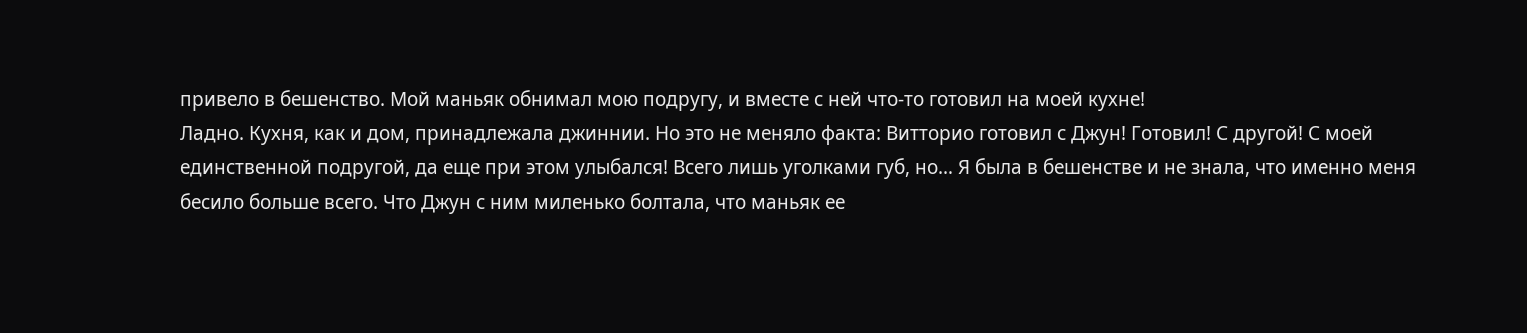привело в бешенство. Мой маньяк обнимал мою подругу, и вместе с ней что-то готовил на моей кухне!
Ладно. Кухня, как и дом, принадлежала джиннии. Но это не меняло факта: Витторио готовил с Джун! Готовил! С другой! С моей единственной подругой, да еще при этом улыбался! Всего лишь уголками губ, но… Я была в бешенстве и не знала, что именно меня бесило больше всего. Что Джун с ним миленько болтала, что маньяк ее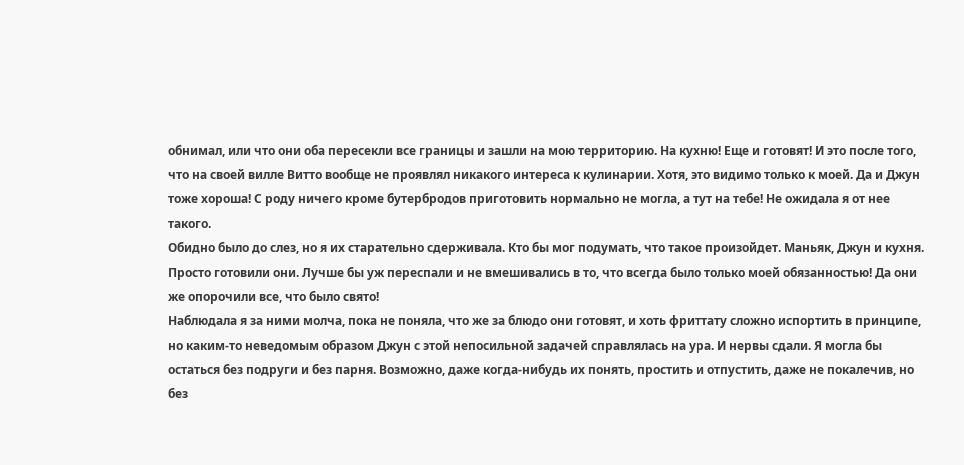обнимал, или что они оба пересекли все границы и зашли на мою территорию. На кухню! Еще и готовят! И это после того, что на своей вилле Витто вообще не проявлял никакого интереса к кулинарии. Хотя, это видимо только к моей. Да и Джун тоже хороша! С роду ничего кроме бутербродов приготовить нормально не могла, а тут на тебе! Не ожидала я от нее такого.
Обидно было до слез, но я их старательно сдерживала. Кто бы мог подумать, что такое произойдет. Маньяк, Джун и кухня. Просто готовили они. Лучше бы уж переспали и не вмешивались в то, что всегда было только моей обязанностью! Да они же опорочили все, что было свято!
Наблюдала я за ними молча, пока не поняла, что же за блюдо они готовят, и хоть фриттату сложно испортить в принципе, но каким-то неведомым образом Джун с этой непосильной задачей справлялась на ура. И нервы сдали. Я могла бы остаться без подруги и без парня. Возможно, даже когда-нибудь их понять, простить и отпустить, даже не покалечив, но без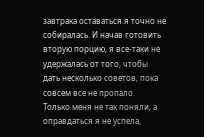завтрака оставаться я точно не собиралась. И начав готовить вторую порцию, я все-таки не удержалась от того, чтобы дать несколько советов, пока совсем все не пропало.
Только меня не так поняли, а оправдаться я не успела,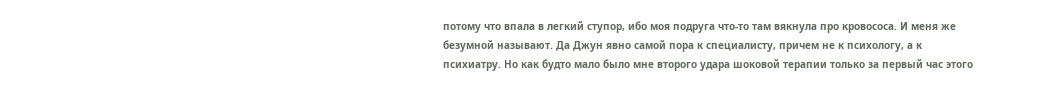потому что впала в легкий ступор, ибо моя подруга что-то там вякнула про кровососа. И меня же безумной называют. Да Джун явно самой пора к специалисту, причем не к психологу, а к психиатру. Но как будто мало было мне второго удара шоковой терапии только за первый час этого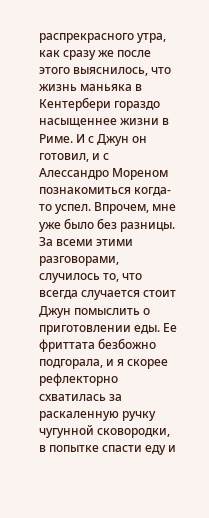распрекрасного утра, как сразу же после этого выяснилось, что жизнь маньяка в Кентербери гораздо насыщеннее жизни в Риме. И с Джун он готовил, и с Алессандро Мореном познакомиться когда-то успел. Впрочем, мне уже было без разницы.
За всеми этими разговорами, случилось то, что всегда случается стоит Джун помыслить о приготовлении еды. Ее фриттата безбожно подгорала, и я скорее рефлекторно схватилась за раскаленную ручку чугунной сковородки, в попытке спасти еду и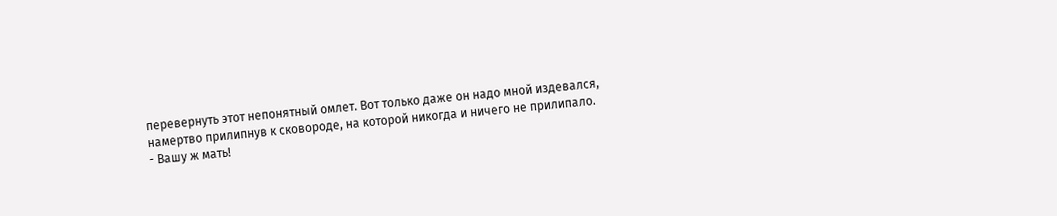перевернуть этот непонятный омлет. Вот только даже он надо мной издевался, намертво прилипнув к сковороде, на которой никогда и ничего не прилипало.
- Вашу ж мать!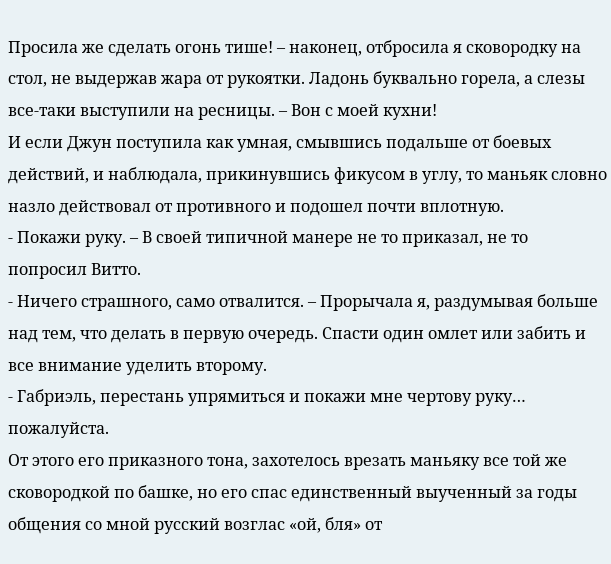Просила же сделать огонь тише! – наконец, отбросила я сковородку на стол, не выдержав жара от рукоятки. Ладонь буквально горела, а слезы все-таки выступили на ресницы. – Вон с моей кухни!
И если Джун поступила как умная, смывшись подальше от боевых действий, и наблюдала, прикинувшись фикусом в углу, то маньяк словно назло действовал от противного и подошел почти вплотную.
- Покажи руку. – В своей типичной манере не то приказал, не то попросил Витто.
- Ничего страшного, само отвалится. – Прорычала я, раздумывая больше над тем, что делать в первую очередь. Спасти один омлет или забить и все внимание уделить второму.
- Габриэль, перестань упрямиться и покажи мне чертову руку… пожалуйста.
От этого его приказного тона, захотелось врезать маньяку все той же сковородкой по башке, но его спас единственный выученный за годы общения со мной русский возглас «ой, бля» от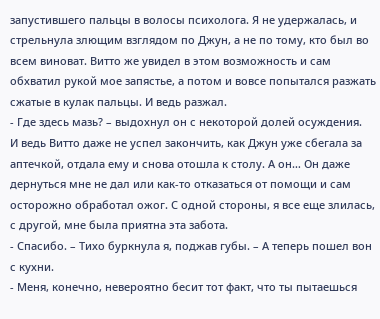запустившего пальцы в волосы психолога. Я не удержалась, и стрельнула злющим взглядом по Джун, а не по тому, кто был во всем виноват. Витто же увидел в этом возможность и сам обхватил рукой мое запястье, а потом и вовсе попытался разжать сжатые в кулак пальцы. И ведь разжал.
- Где здесь мазь? – выдохнул он с некоторой долей осуждения.
И ведь Витто даже не успел закончить, как Джун уже сбегала за аптечкой, отдала ему и снова отошла к столу. А он… Он даже дернуться мне не дал или как-то отказаться от помощи и сам осторожно обработал ожог. С одной стороны, я все еще злилась, с другой, мне была приятна эта забота.
- Спасибо. – Тихо буркнула я, поджав губы. – А теперь пошел вон с кухни.
- Меня, конечно, невероятно бесит тот факт, что ты пытаешься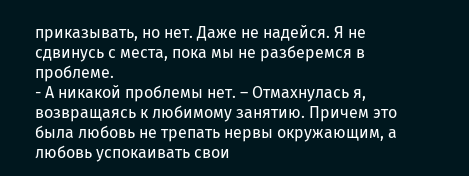приказывать, но нет. Даже не надейся. Я не сдвинусь с места, пока мы не разберемся в проблеме.
- А никакой проблемы нет. – Отмахнулась я, возвращаясь к любимому занятию. Причем это была любовь не трепать нервы окружающим, а любовь успокаивать свои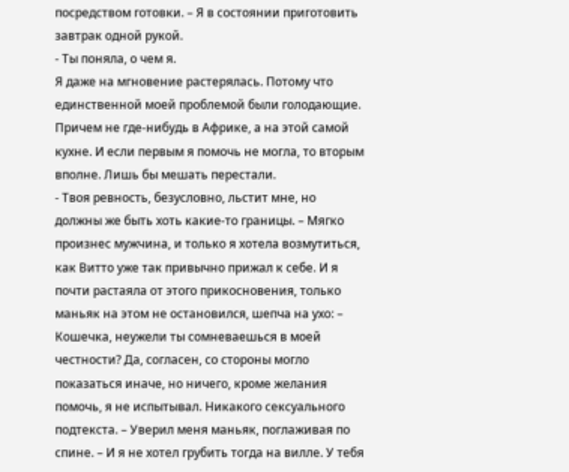посредством готовки. – Я в состоянии приготовить завтрак одной рукой.
- Ты поняла, о чем я.
Я даже на мгновение растерялась. Потому что единственной моей проблемой были голодающие. Причем не где-нибудь в Африке, а на этой самой кухне. И если первым я помочь не могла, то вторым вполне. Лишь бы мешать перестали.
- Твоя ревность, безусловно, льстит мне, но должны же быть хоть какие-то границы. – Мягко произнес мужчина, и только я хотела возмутиться, как Витто уже так привычно прижал к себе. И я почти растаяла от этого прикосновения, только маньяк на этом не остановился, шепча на ухо: – Кошечка, неужели ты сомневаешься в моей честности? Да, согласен, со стороны могло показаться иначе, но ничего, кроме желания помочь, я не испытывал. Никакого сексуального подтекста. – Уверил меня маньяк, поглаживая по спине. – И я не хотел грубить тогда на вилле. У тебя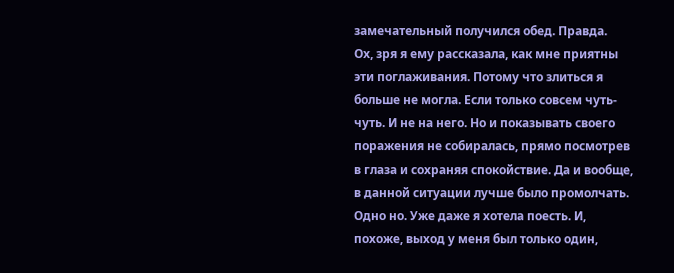замечательный получился обед. Правда.
Ох, зря я ему рассказала, как мне приятны эти поглаживания. Потому что злиться я больше не могла. Если только совсем чуть-чуть. И не на него. Но и показывать своего поражения не собиралась, прямо посмотрев в глаза и сохраняя спокойствие. Да и вообще, в данной ситуации лучше было промолчать. Одно но. Уже даже я хотела поесть. И, похоже, выход у меня был только один,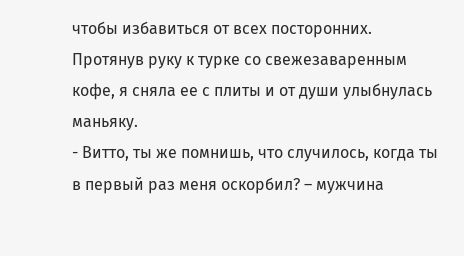чтобы избавиться от всех посторонних.
Протянув руку к турке со свежезаваренным кофе, я сняла ее с плиты и от души улыбнулась маньяку.
- Витто, ты же помнишь, что случилось, когда ты в первый раз меня оскорбил? – мужчина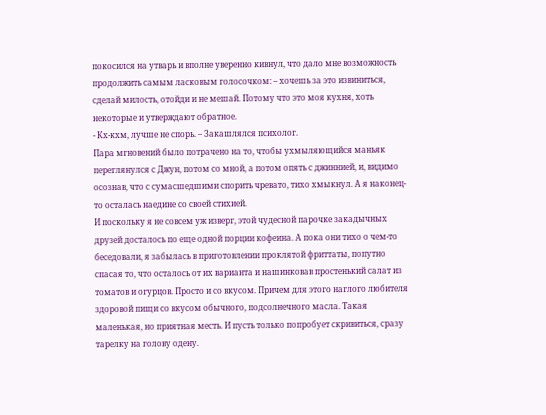покосился на утварь и вполне уверенно кивнул, что дало мне возможность продолжить самым ласковым голосочком: – хочешь за это извиниться, сделай милость, отойди и не мешай. Потому что это моя кухня, хоть некоторые и утверждают обратное.
- Кх-кхм, лучше не спорь. – Закашлялся психолог.
Пара мгновений было потрачено на то, чтобы ухмыляющийся маньяк переглянулся с Джун, потом со мной, а потом опять с джиннией, и, видимо осознав, что с сумасшедшими спорить чревато, тихо хмыкнул. А я наконец-то осталась наедине со своей стихией.
И поскольку я не совсем уж изверг, этой чудесной парочке закадычных друзей досталось по еще одной порции кофеина. А пока они тихо о чем-то беседовали, я забылась в приготовлении проклятой фриттаты, попутно спасая то, что осталось от их варианта и нашинковав простенький салат из томатов и огурцов. Просто и со вкусом. Причем для этого наглого любителя здоровой пищи со вкусом обычного, подсолнечного масла. Такая маленькая, но приятная месть. И пусть только попробует скривиться, сразу тарелку на голову одену.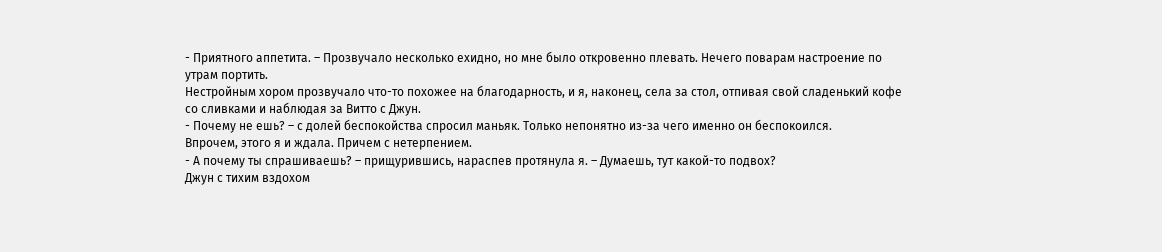- Приятного аппетита. – Прозвучало несколько ехидно, но мне было откровенно плевать. Нечего поварам настроение по утрам портить.
Нестройным хором прозвучало что-то похожее на благодарность, и я, наконец, села за стол, отпивая свой сладенький кофе со сливками и наблюдая за Витто с Джун.
- Почему не ешь? – с долей беспокойства спросил маньяк. Только непонятно из-за чего именно он беспокоился.
Впрочем, этого я и ждала. Причем с нетерпением.
- А почему ты спрашиваешь? – прищурившись, нараспев протянула я. – Думаешь, тут какой-то подвох?
Джун с тихим вздохом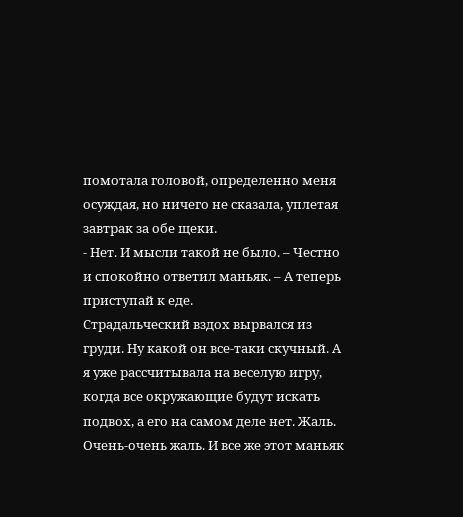помотала головой, определенно меня осуждая, но ничего не сказала, уплетая завтрак за обе щеки.
- Нет. И мысли такой не было. – Честно и спокойно ответил маньяк. – А теперь приступай к еде.
Страдальческий вздох вырвался из груди. Ну какой он все-таки скучный. А я уже рассчитывала на веселую игру, когда все окружающие будут искать подвох, а его на самом деле нет. Жаль. Очень-очень жаль. И все же этот маньяк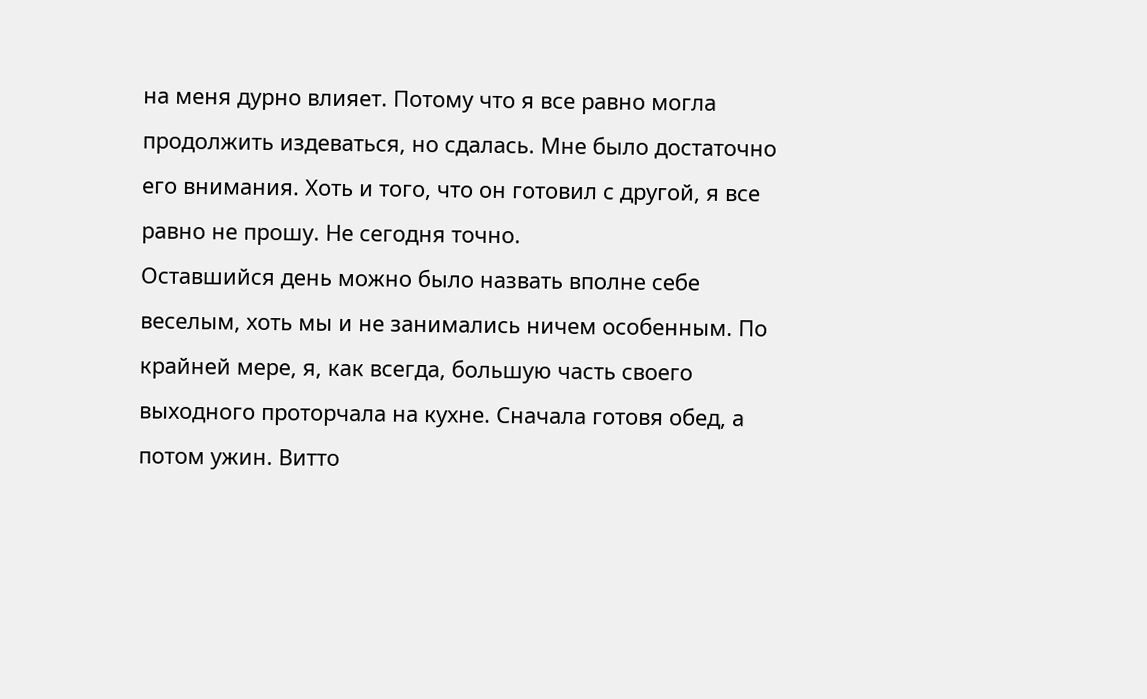на меня дурно влияет. Потому что я все равно могла продолжить издеваться, но сдалась. Мне было достаточно его внимания. Хоть и того, что он готовил с другой, я все равно не прошу. Не сегодня точно.
Оставшийся день можно было назвать вполне себе веселым, хоть мы и не занимались ничем особенным. По крайней мере, я, как всегда, большую часть своего выходного проторчала на кухне. Сначала готовя обед, а потом ужин. Витто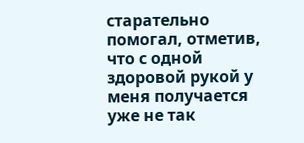старательно помогал, отметив, что с одной здоровой рукой у меня получается уже не так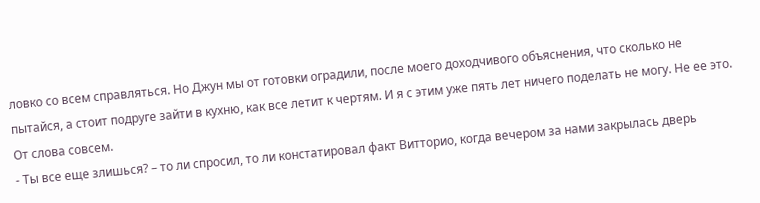ловко со всем справляться. Но Джун мы от готовки оградили, после моего доходчивого объяснения, что сколько не пытайся, а стоит подруге зайти в кухню, как все летит к чертям. И я с этим уже пять лет ничего поделать не могу. Не ее это. От слова совсем.
- Ты все еще злишься? – то ли спросил, то ли констатировал факт Витторио, когда вечером за нами закрылась дверь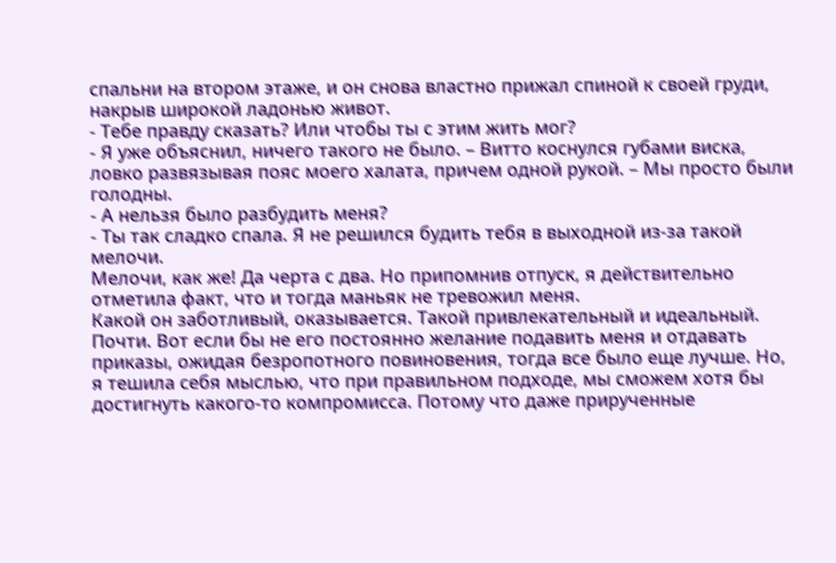спальни на втором этаже, и он снова властно прижал спиной к своей груди, накрыв широкой ладонью живот.
- Тебе правду сказать? Или чтобы ты с этим жить мог?
- Я уже объяснил, ничего такого не было. – Витто коснулся губами виска, ловко развязывая пояс моего халата, причем одной рукой. – Мы просто были голодны.
- А нельзя было разбудить меня?
- Ты так сладко спала. Я не решился будить тебя в выходной из-за такой мелочи.
Мелочи, как же! Да черта с два. Но припомнив отпуск, я действительно отметила факт, что и тогда маньяк не тревожил меня.
Какой он заботливый, оказывается. Такой привлекательный и идеальный. Почти. Вот если бы не его постоянно желание подавить меня и отдавать приказы, ожидая безропотного повиновения, тогда все было еще лучше. Но, я тешила себя мыслью, что при правильном подходе, мы сможем хотя бы достигнуть какого-то компромисса. Потому что даже прирученные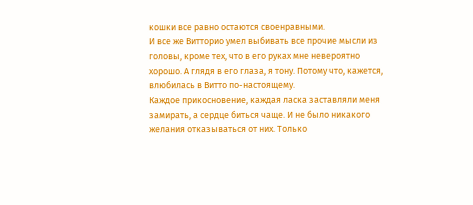кошки все равно остаются своенравными.
И все же Витторио умел выбивать все прочие мысли из головы, кроме тех, что в его руках мне невероятно хорошо. А глядя в его глаза, я тону. Потому что, кажется, влюбилась в Витто по-настоящему.
Каждое прикосновение, каждая ласка заставляли меня замирать, а сердце биться чаще. И не было никакого желания отказываться от них. Только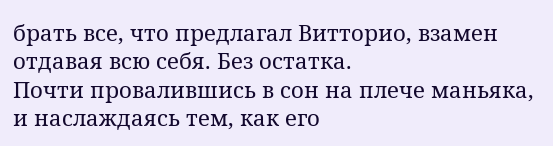брать все, что предлагал Витторио, взамен отдавая всю себя. Без остатка.
Почти провалившись в сон на плече маньяка, и наслаждаясь тем, как его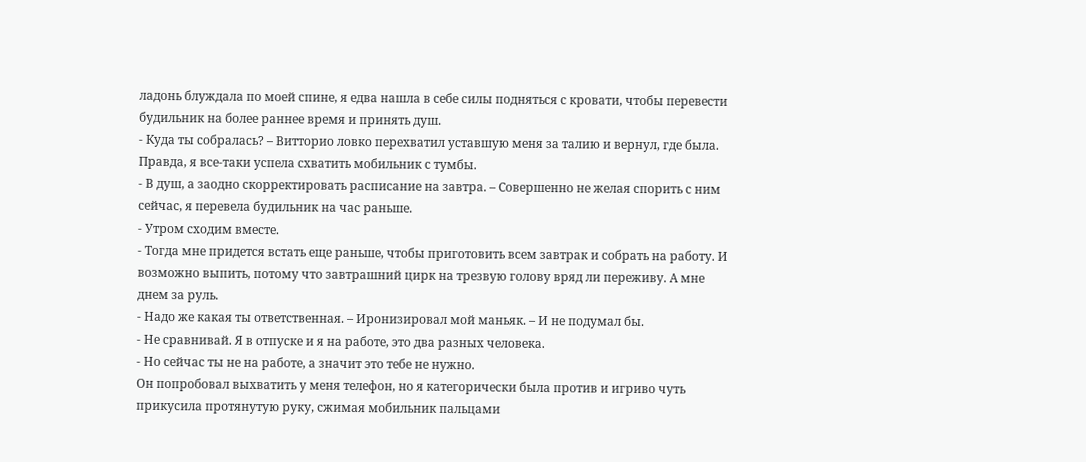ладонь блуждала по моей спине, я едва нашла в себе силы подняться с кровати, чтобы перевести будильник на более раннее время и принять душ.
- Куда ты собралась? – Витторио ловко перехватил уставшую меня за талию и вернул, где была. Правда, я все-таки успела схватить мобильник с тумбы.
- В душ, а заодно скорректировать расписание на завтра. – Совершенно не желая спорить с ним сейчас, я перевела будильник на час раньше.
- Утром сходим вместе.
- Тогда мне придется встать еще раньше, чтобы приготовить всем завтрак и собрать на работу. И возможно выпить, потому что завтрашний цирк на трезвую голову вряд ли переживу. А мне днем за руль.
- Надо же какая ты ответственная. – Иронизировал мой маньяк. – И не подумал бы.
- Не сравнивай. Я в отпуске и я на работе, это два разных человека.
- Но сейчас ты не на работе, а значит это тебе не нужно.
Он попробовал выхватить у меня телефон, но я категорически была против и игриво чуть прикусила протянутую руку, сжимая мобильник пальцами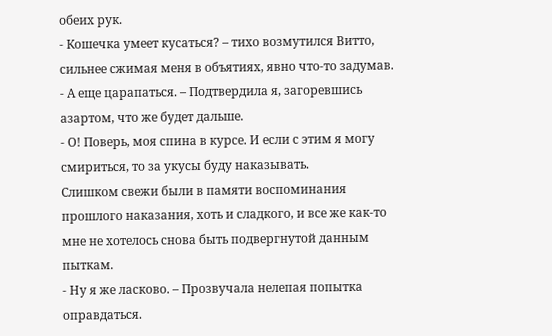обеих рук.
- Кошечка умеет кусаться? – тихо возмутился Витто, сильнее сжимая меня в объятиях, явно что-то задумав.
- А еще царапаться. – Подтвердила я, загоревшись азартом, что же будет дальше.
- О! Поверь, моя спина в курсе. И если с этим я могу смириться, то за укусы буду наказывать.
Слишком свежи были в памяти воспоминания прошлого наказания, хоть и сладкого, и все же как-то мне не хотелось снова быть подвергнутой данным пыткам.
- Ну я же ласково. – Прозвучала нелепая попытка оправдаться.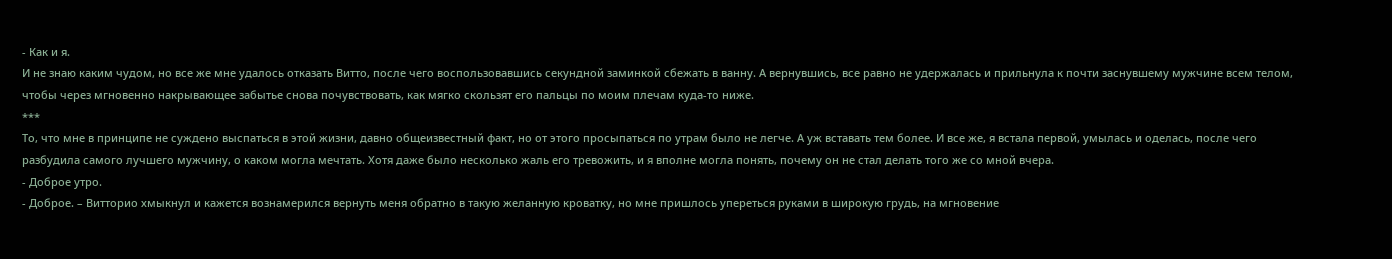- Как и я.
И не знаю каким чудом, но все же мне удалось отказать Витто, после чего воспользовавшись секундной заминкой сбежать в ванну. А вернувшись, все равно не удержалась и прильнула к почти заснувшему мужчине всем телом, чтобы через мгновенно накрывающее забытье снова почувствовать, как мягко скользят его пальцы по моим плечам куда-то ниже.
***
То, что мне в принципе не суждено выспаться в этой жизни, давно общеизвестный факт, но от этого просыпаться по утрам было не легче. А уж вставать тем более. И все же, я встала первой, умылась и оделась, после чего разбудила самого лучшего мужчину, о каком могла мечтать. Хотя даже было несколько жаль его тревожить, и я вполне могла понять, почему он не стал делать того же со мной вчера.
- Доброе утро.
- Доброе. – Витторио хмыкнул и кажется вознамерился вернуть меня обратно в такую желанную кроватку, но мне пришлось упереться руками в широкую грудь, на мгновение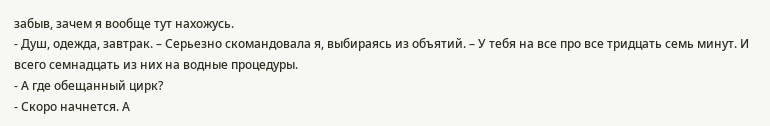забыв, зачем я вообще тут нахожусь.
- Душ, одежда, завтрак. – Серьезно скомандовала я, выбираясь из объятий. – У тебя на все про все тридцать семь минут. И всего семнадцать из них на водные процедуры.
- А где обещанный цирк?
- Скоро начнется. А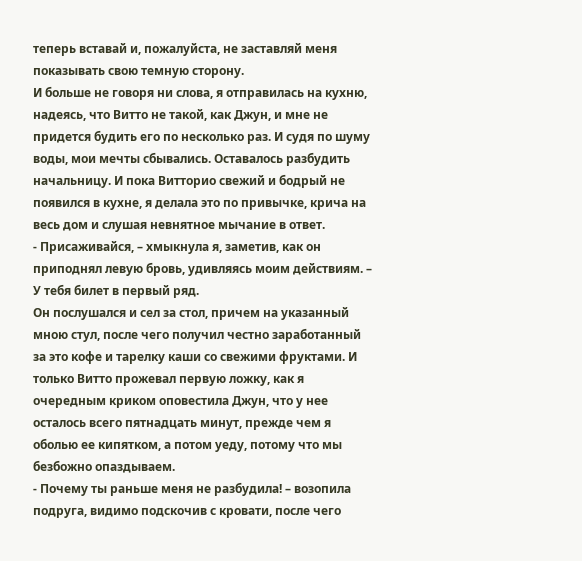теперь вставай и, пожалуйста, не заставляй меня показывать свою темную сторону.
И больше не говоря ни слова, я отправилась на кухню, надеясь, что Витто не такой, как Джун, и мне не придется будить его по несколько раз. И судя по шуму воды, мои мечты сбывались. Оставалось разбудить начальницу. И пока Витторио свежий и бодрый не появился в кухне, я делала это по привычке, крича на весь дом и слушая невнятное мычание в ответ.
- Присаживайся, – хмыкнула я, заметив, как он приподнял левую бровь, удивляясь моим действиям. – У тебя билет в первый ряд.
Он послушался и сел за стол, причем на указанный мною стул, после чего получил честно заработанный за это кофе и тарелку каши со свежими фруктами. И только Витто прожевал первую ложку, как я очередным криком оповестила Джун, что у нее осталось всего пятнадцать минут, прежде чем я оболью ее кипятком, а потом уеду, потому что мы безбожно опаздываем.
- Почему ты раньше меня не разбудила! – возопила подруга, видимо подскочив с кровати, после чего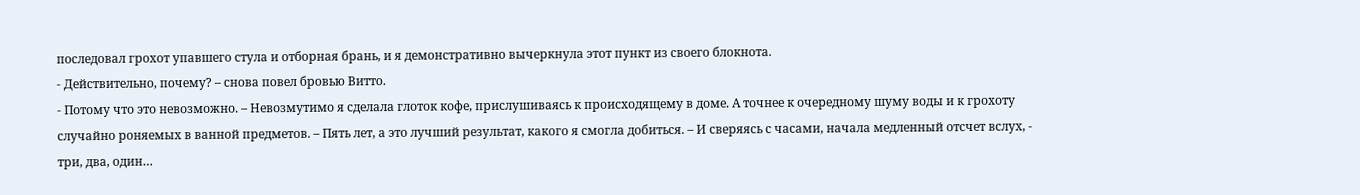последовал грохот упавшего стула и отборная брань, и я демонстративно вычеркнула этот пункт из своего блокнота.
- Действительно, почему? – снова повел бровью Витто.
- Потому что это невозможно. – Невозмутимо я сделала глоток кофе, прислушиваясь к происходящему в доме. А точнее к очередному шуму воды и к грохоту случайно роняемых в ванной предметов. – Пять лет, а это лучший результат, какого я смогла добиться. – И сверяясь с часами, начала медленный отсчет вслух, - три, два, один…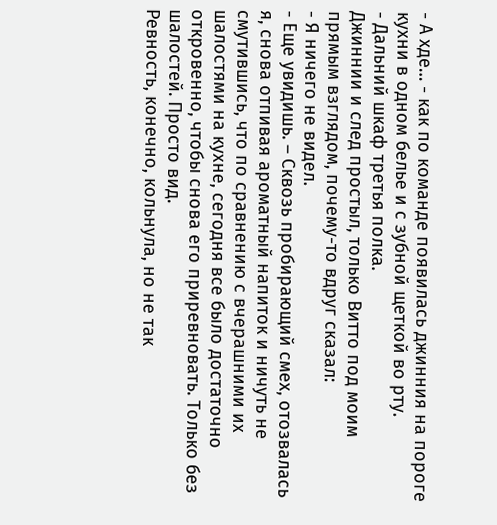- А хде… - как по команде появилась джинния на пороге кухни в одном белье и с зубной щеткой во рту.
- Дальний шкаф третья полка.
Джиннии и след простыл, только Витто под моим прямым взглядом, почему-то вдруг сказал:
- Я ничего не видел.
- Еще увидишь. – Сквозь пробирающий смех, отозвалась я, снова отпивая ароматный напиток и ничуть не смутившись, что по сравнению с вчерашними их шалостями на кухне, сегодня все было достаточно откровенно, чтобы снова его приревновать. Только без шалостей. Просто вид.
Ревность, конечно, кольнула, но не так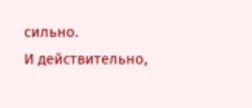сильно.
И действительно,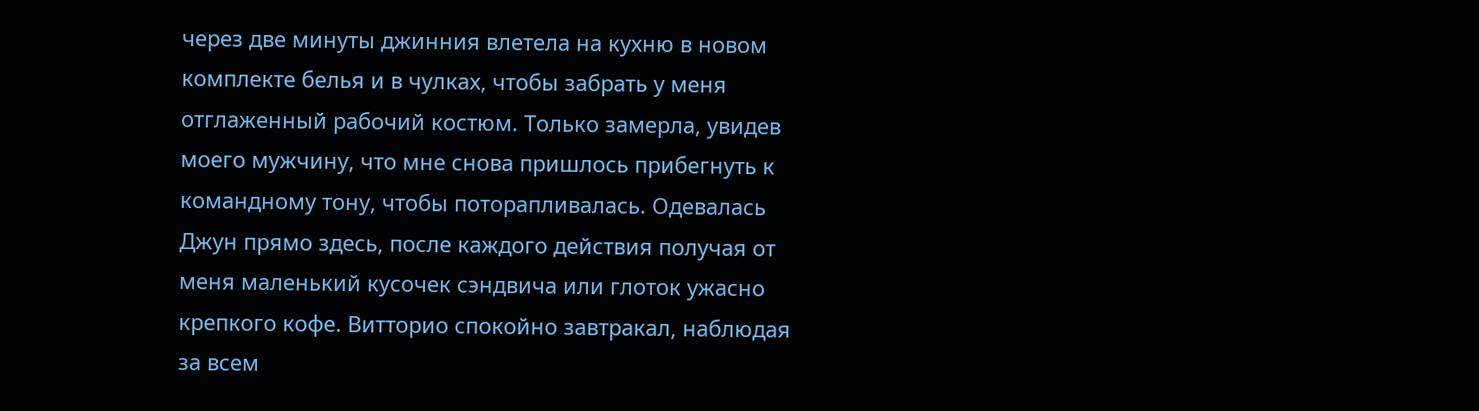через две минуты джинния влетела на кухню в новом комплекте белья и в чулках, чтобы забрать у меня отглаженный рабочий костюм. Только замерла, увидев моего мужчину, что мне снова пришлось прибегнуть к командному тону, чтобы поторапливалась. Одевалась Джун прямо здесь, после каждого действия получая от меня маленький кусочек сэндвича или глоток ужасно крепкого кофе. Витторио спокойно завтракал, наблюдая за всем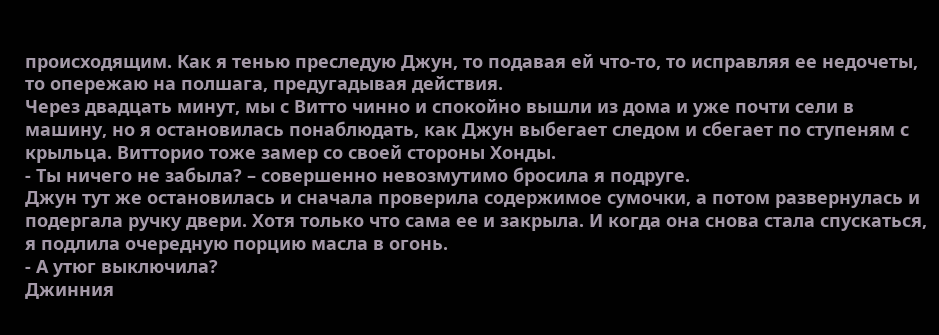происходящим. Как я тенью преследую Джун, то подавая ей что-то, то исправляя ее недочеты, то опережаю на полшага, предугадывая действия.
Через двадцать минут, мы с Витто чинно и спокойно вышли из дома и уже почти сели в машину, но я остановилась понаблюдать, как Джун выбегает следом и сбегает по ступеням с крыльца. Витторио тоже замер со своей стороны Хонды.
- Ты ничего не забыла? – совершенно невозмутимо бросила я подруге.
Джун тут же остановилась и сначала проверила содержимое сумочки, а потом развернулась и подергала ручку двери. Хотя только что сама ее и закрыла. И когда она снова стала спускаться, я подлила очередную порцию масла в огонь.
- А утюг выключила?
Джинния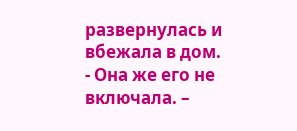развернулась и вбежала в дом.
- Она же его не включала. –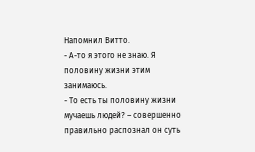Напомнил Витто.
- А-то я этого не знаю. Я половину жизни этим занимаюсь.
- То есть ты половину жизни мучаешь людей? – совершенно правильно распознал он суть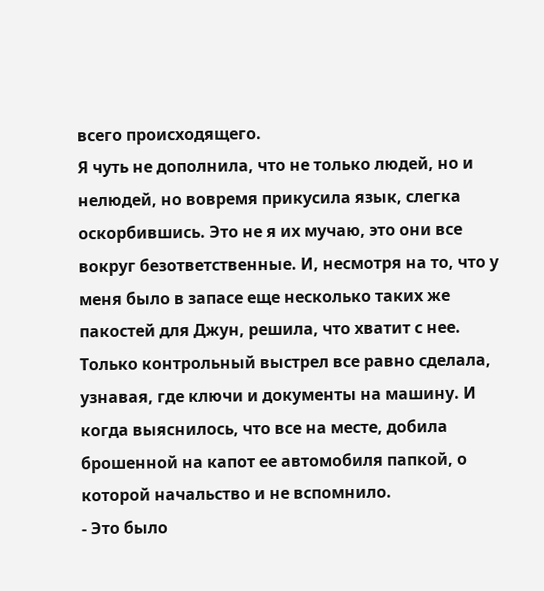всего происходящего.
Я чуть не дополнила, что не только людей, но и нелюдей, но вовремя прикусила язык, слегка оскорбившись. Это не я их мучаю, это они все вокруг безответственные. И, несмотря на то, что у меня было в запасе еще несколько таких же пакостей для Джун, решила, что хватит с нее. Только контрольный выстрел все равно сделала, узнавая, где ключи и документы на машину. И когда выяснилось, что все на месте, добила брошенной на капот ее автомобиля папкой, о которой начальство и не вспомнило.
- Это было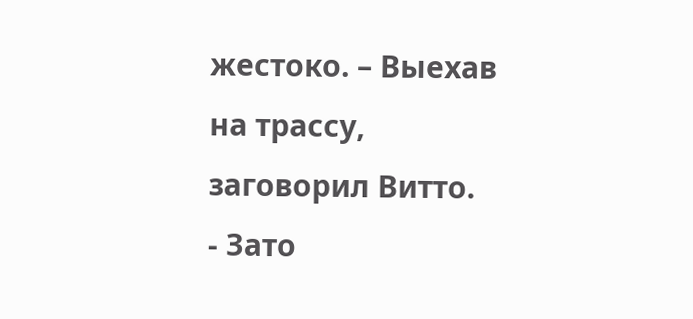жестоко. – Выехав на трассу, заговорил Витто.
- Зато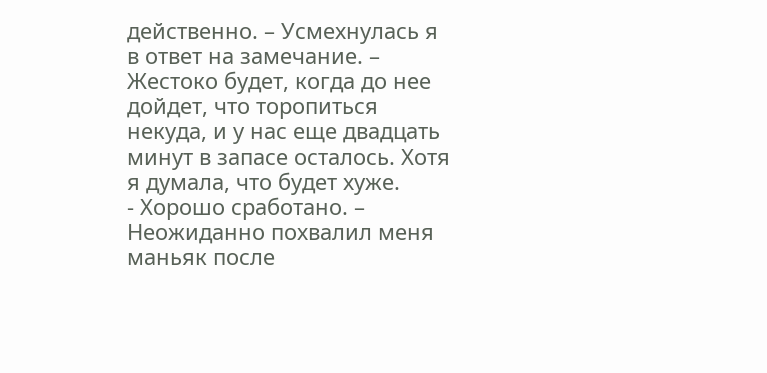действенно. – Усмехнулась я в ответ на замечание. – Жестоко будет, когда до нее дойдет, что торопиться некуда, и у нас еще двадцать минут в запасе осталось. Хотя я думала, что будет хуже.
- Хорошо сработано. – Неожиданно похвалил меня маньяк после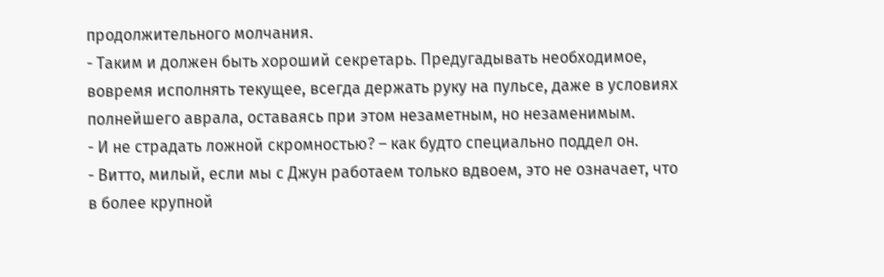продолжительного молчания.
- Таким и должен быть хороший секретарь. Предугадывать необходимое, вовремя исполнять текущее, всегда держать руку на пульсе, даже в условиях полнейшего аврала, оставаясь при этом незаметным, но незаменимым.
- И не страдать ложной скромностью? – как будто специально поддел он.
- Витто, милый, если мы с Джун работаем только вдвоем, это не означает, что в более крупной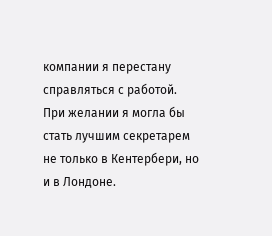компании я перестану справляться с работой. При желании я могла бы стать лучшим секретарем не только в Кентербери, но и в Лондоне.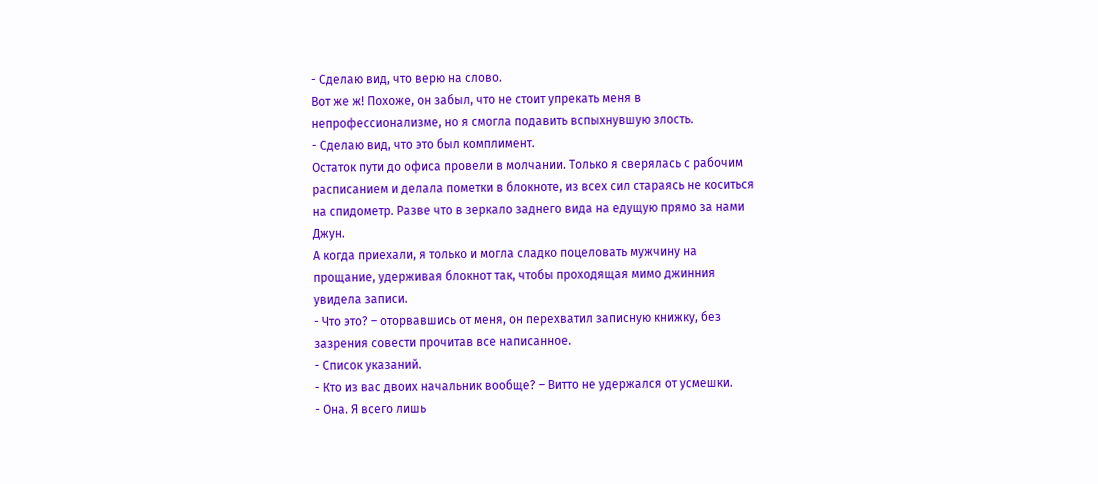- Сделаю вид, что верю на слово.
Вот же ж! Похоже, он забыл, что не стоит упрекать меня в непрофессионализме, но я смогла подавить вспыхнувшую злость.
- Сделаю вид, что это был комплимент.
Остаток пути до офиса провели в молчании. Только я сверялась с рабочим расписанием и делала пометки в блокноте, из всех сил стараясь не коситься на спидометр. Разве что в зеркало заднего вида на едущую прямо за нами Джун.
А когда приехали, я только и могла сладко поцеловать мужчину на прощание, удерживая блокнот так, чтобы проходящая мимо джинния увидела записи.
- Что это? – оторвавшись от меня, он перехватил записную книжку, без зазрения совести прочитав все написанное.
- Список указаний.
- Кто из вас двоих начальник вообще? – Витто не удержался от усмешки.
- Она. Я всего лишь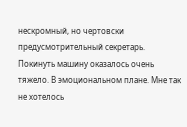нескромный, но чертовски предусмотрительный секретарь.
Покинуть машину оказалось очень тяжело. В эмоциональном плане. Мне так не хотелось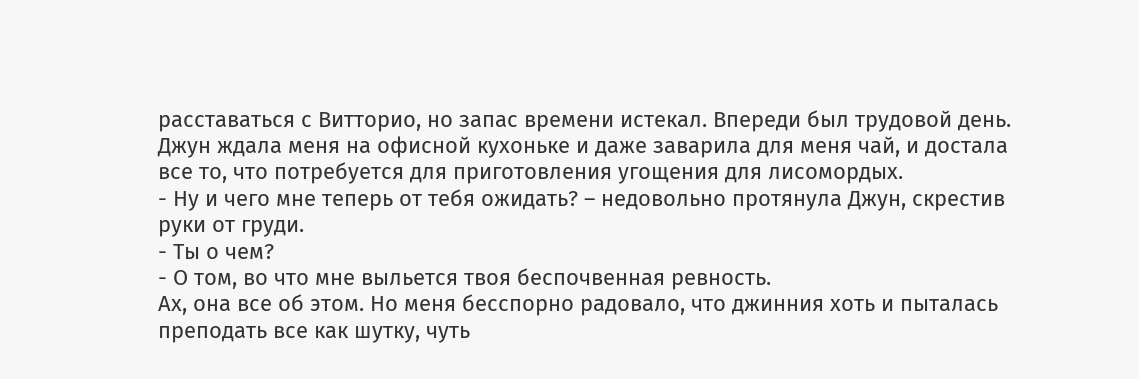расставаться с Витторио, но запас времени истекал. Впереди был трудовой день.
Джун ждала меня на офисной кухоньке и даже заварила для меня чай, и достала все то, что потребуется для приготовления угощения для лисомордых.
- Ну и чего мне теперь от тебя ожидать? – недовольно протянула Джун, скрестив руки от груди.
- Ты о чем?
- О том, во что мне выльется твоя беспочвенная ревность.
Ах, она все об этом. Но меня бесспорно радовало, что джинния хоть и пыталась преподать все как шутку, чуть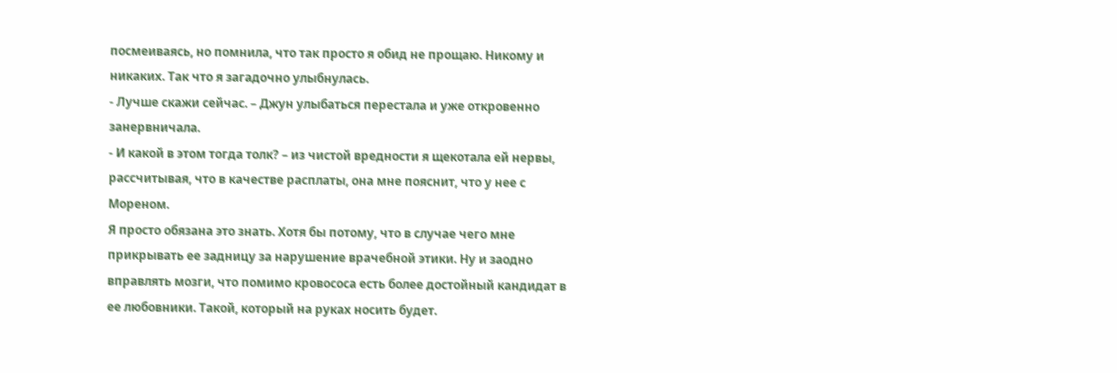посмеиваясь, но помнила, что так просто я обид не прощаю. Никому и никаких. Так что я загадочно улыбнулась.
- Лучше скажи сейчас. – Джун улыбаться перестала и уже откровенно занервничала.
- И какой в этом тогда толк? – из чистой вредности я щекотала ей нервы, рассчитывая, что в качестве расплаты, она мне пояснит, что у нее с Мореном.
Я просто обязана это знать. Хотя бы потому, что в случае чего мне прикрывать ее задницу за нарушение врачебной этики. Ну и заодно вправлять мозги, что помимо кровососа есть более достойный кандидат в ее любовники. Такой, который на руках носить будет.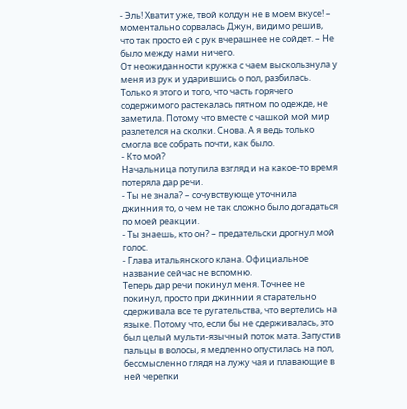- Эль! Хватит уже, твой колдун не в моем вкусе! – моментально сорвалась Джун, видимо решив, что так просто ей с рук вчерашнее не сойдет. – Не было между нами ничего.
От неожиданности кружка с чаем выскользнула у меня из рук и ударившись о пол, разбилась. Только я этого и того, что часть горячего содержимого растекалась пятном по одежде, не заметила. Потому что вместе с чашкой мой мир разлетелся на сколки. Снова. А я ведь только смогла все собрать почти, как было.
- Кто мой?
Начальница потупила взгляд и на какое-то время потеряла дар речи.
- Ты не знала? – сочувствующе уточнила джинния то, о чем не так сложно было догадаться по моей реакции.
- Ты знаешь, кто он? – предательски дрогнул мой голос.
- Глава итальянского клана. Официальное название сейчас не вспомню.
Теперь дар речи покинул меня. Точнее не покинул, просто при джиннии я старательно сдерживала все те ругательства, что вертелись на языке. Потому что, если бы не сдерживалась, это был целый мульти-язычный поток мата. Запустив пальцы в волосы, я медленно опустилась на пол, бессмысленно глядя на лужу чая и плавающие в ней черепки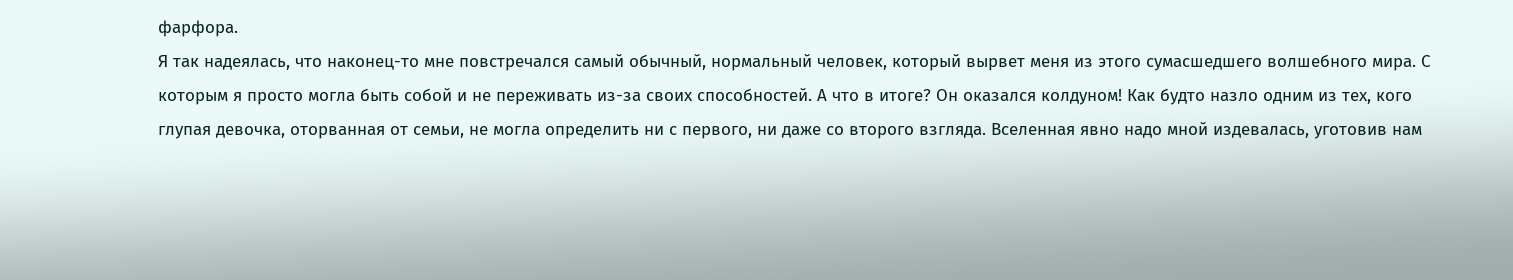фарфора.
Я так надеялась, что наконец-то мне повстречался самый обычный, нормальный человек, который вырвет меня из этого сумасшедшего волшебного мира. С которым я просто могла быть собой и не переживать из-за своих способностей. А что в итоге? Он оказался колдуном! Как будто назло одним из тех, кого глупая девочка, оторванная от семьи, не могла определить ни с первого, ни даже со второго взгляда. Вселенная явно надо мной издевалась, уготовив нам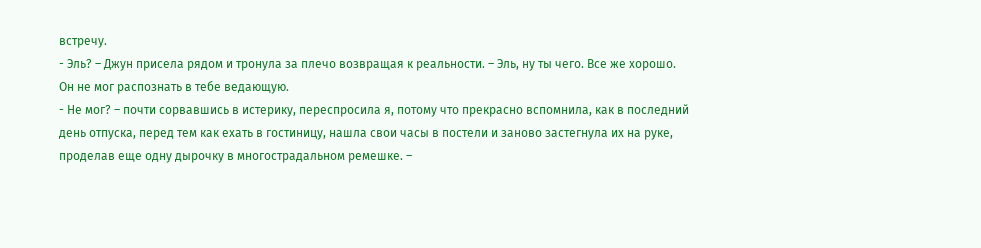встречу.
- Эль? – Джун присела рядом и тронула за плечо возвращая к реальности. – Эль, ну ты чего. Все же хорошо. Он не мог распознать в тебе ведающую.
- Не мог? – почти сорвавшись в истерику, переспросила я, потому что прекрасно вспомнила, как в последний день отпуска, перед тем как ехать в гостиницу, нашла свои часы в постели и заново застегнула их на руке, проделав еще одну дырочку в многострадальном ремешке. –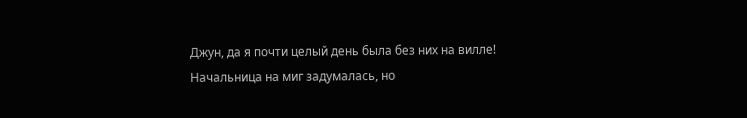Джун, да я почти целый день была без них на вилле!
Начальница на миг задумалась, но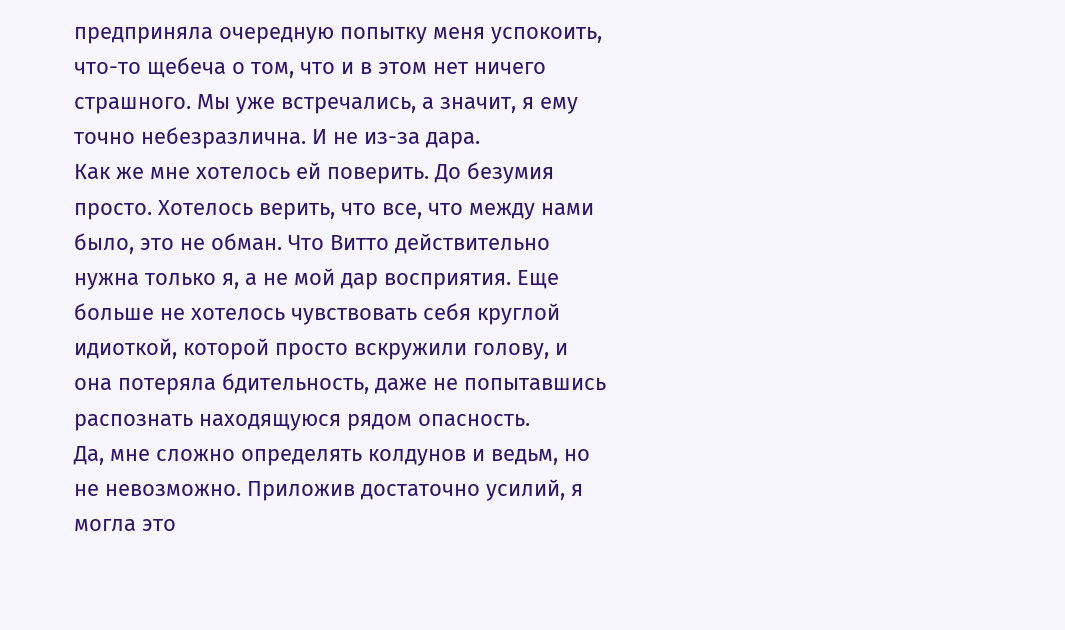предприняла очередную попытку меня успокоить, что-то щебеча о том, что и в этом нет ничего страшного. Мы уже встречались, а значит, я ему точно небезразлична. И не из-за дара.
Как же мне хотелось ей поверить. До безумия просто. Хотелось верить, что все, что между нами было, это не обман. Что Витто действительно нужна только я, а не мой дар восприятия. Еще больше не хотелось чувствовать себя круглой идиоткой, которой просто вскружили голову, и она потеряла бдительность, даже не попытавшись распознать находящуюся рядом опасность.
Да, мне сложно определять колдунов и ведьм, но не невозможно. Приложив достаточно усилий, я могла это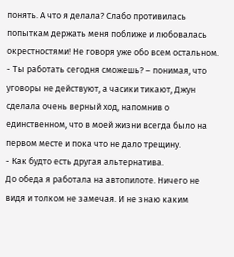понять. А что я делала? Слабо противилась попыткам держать меня поближе и любовалась окрестностями! Не говоря уже обо всем остальном.
- Ты работать сегодня сможешь? – понимая, что уговоры не действуют, а часики тикают, Джун сделала очень верный ход, напомнив о единственном, что в моей жизни всегда было на первом месте и пока что не дало трещину.
- Как будто есть другая альтернатива.
До обеда я работала на автопилоте. Ничего не видя и толком не замечая. И не знаю каким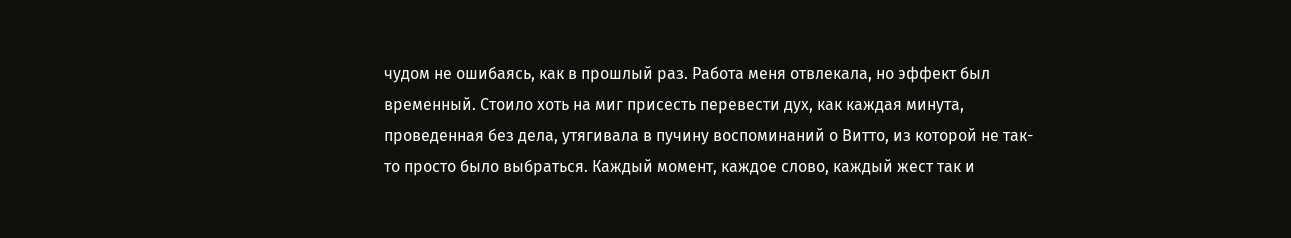чудом не ошибаясь, как в прошлый раз. Работа меня отвлекала, но эффект был временный. Стоило хоть на миг присесть перевести дух, как каждая минута, проведенная без дела, утягивала в пучину воспоминаний о Витто, из которой не так-то просто было выбраться. Каждый момент, каждое слово, каждый жест так и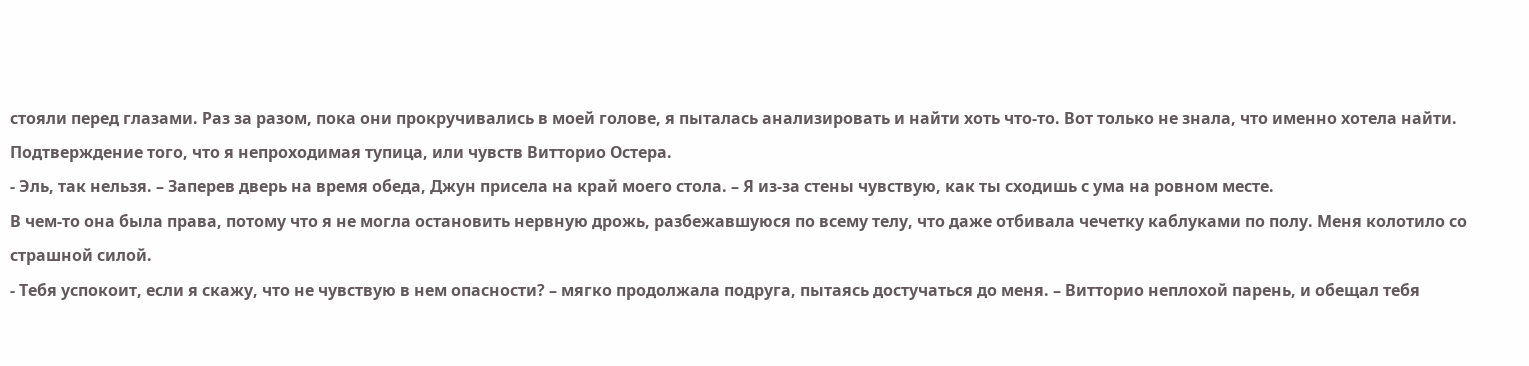стояли перед глазами. Раз за разом, пока они прокручивались в моей голове, я пыталась анализировать и найти хоть что-то. Вот только не знала, что именно хотела найти. Подтверждение того, что я непроходимая тупица, или чувств Витторио Остера.
- Эль, так нельзя. – Заперев дверь на время обеда, Джун присела на край моего стола. – Я из-за стены чувствую, как ты сходишь с ума на ровном месте.
В чем-то она была права, потому что я не могла остановить нервную дрожь, разбежавшуюся по всему телу, что даже отбивала чечетку каблуками по полу. Меня колотило со страшной силой.
- Тебя успокоит, если я скажу, что не чувствую в нем опасности? – мягко продолжала подруга, пытаясь достучаться до меня. – Витторио неплохой парень, и обещал тебя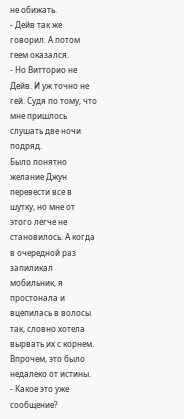не обижать.
- Дейв так же говорил. А потом геем оказался.
- Но Витторио не Дейв. И уж точно не гей. Судя по тому, что мне пришлось слушать две ночи подряд.
Было понятно желание Джун перевести все в шутку, но мне от этого легче не становилось. А когда в очередной раз запиликал мобильник, я простонала и вцепилась в волосы так, словно хотела вырвать их с корнем. Впрочем, это было недалеко от истины.
- Какое это уже сообщение?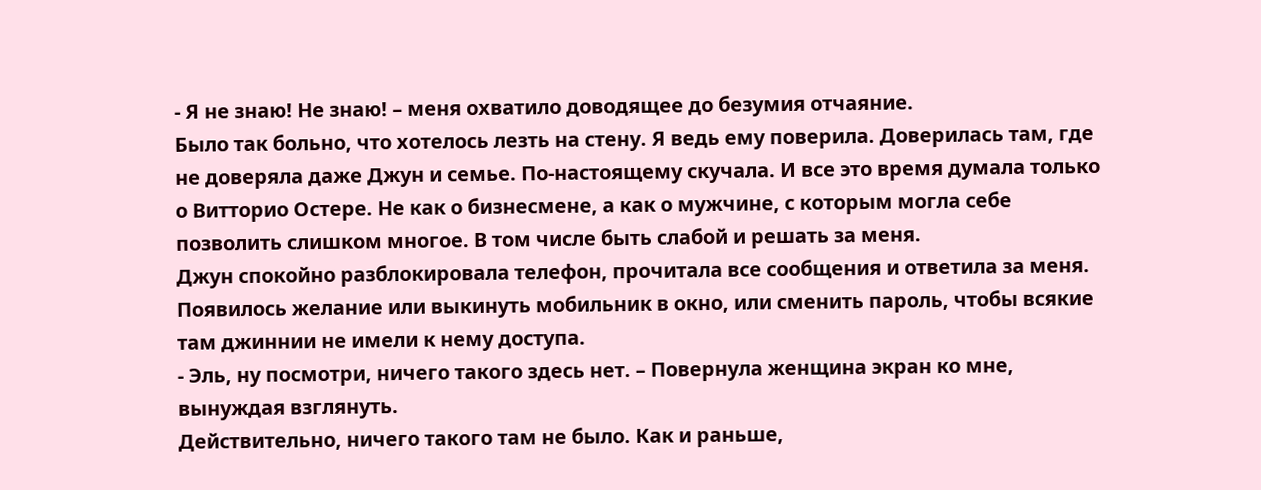- Я не знаю! Не знаю! – меня охватило доводящее до безумия отчаяние.
Было так больно, что хотелось лезть на стену. Я ведь ему поверила. Доверилась там, где не доверяла даже Джун и семье. По-настоящему скучала. И все это время думала только о Витторио Остере. Не как о бизнесмене, а как о мужчине, с которым могла себе позволить слишком многое. В том числе быть слабой и решать за меня.
Джун спокойно разблокировала телефон, прочитала все сообщения и ответила за меня. Появилось желание или выкинуть мобильник в окно, или сменить пароль, чтобы всякие там джиннии не имели к нему доступа.
- Эль, ну посмотри, ничего такого здесь нет. – Повернула женщина экран ко мне, вынуждая взглянуть.
Действительно, ничего такого там не было. Как и раньше,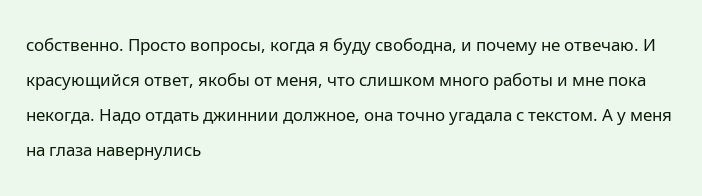собственно. Просто вопросы, когда я буду свободна, и почему не отвечаю. И красующийся ответ, якобы от меня, что слишком много работы и мне пока некогда. Надо отдать джиннии должное, она точно угадала с текстом. А у меня на глаза навернулись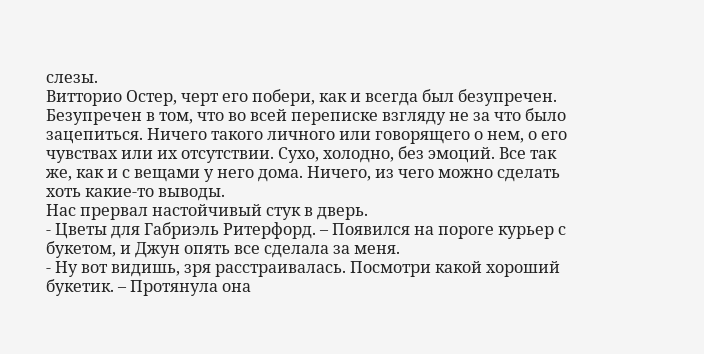слезы.
Витторио Остер, черт его побери, как и всегда был безупречен. Безупречен в том, что во всей переписке взгляду не за что было зацепиться. Ничего такого личного или говорящего о нем, о его чувствах или их отсутствии. Сухо, холодно, без эмоций. Все так же, как и с вещами у него дома. Ничего, из чего можно сделать хоть какие-то выводы.
Нас прервал настойчивый стук в дверь.
- Цветы для Габриэль Ритерфорд. – Появился на пороге курьер с букетом, и Джун опять все сделала за меня.
- Ну вот видишь, зря расстраивалась. Посмотри какой хороший букетик. – Протянула она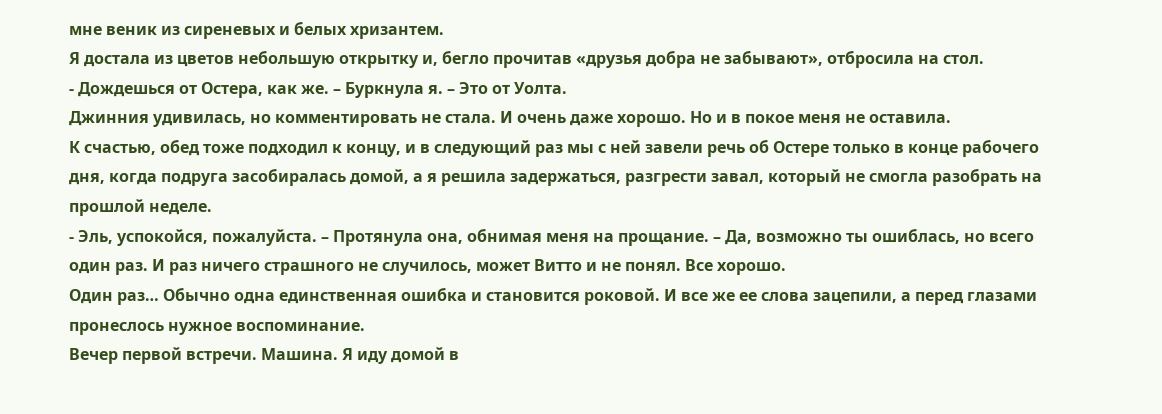мне веник из сиреневых и белых хризантем.
Я достала из цветов небольшую открытку и, бегло прочитав «друзья добра не забывают», отбросила на стол.
- Дождешься от Остера, как же. – Буркнула я. – Это от Уолта.
Джинния удивилась, но комментировать не стала. И очень даже хорошо. Но и в покое меня не оставила.
К счастью, обед тоже подходил к концу, и в следующий раз мы с ней завели речь об Остере только в конце рабочего дня, когда подруга засобиралась домой, а я решила задержаться, разгрести завал, который не смогла разобрать на прошлой неделе.
- Эль, успокойся, пожалуйста. – Протянула она, обнимая меня на прощание. – Да, возможно ты ошиблась, но всего один раз. И раз ничего страшного не случилось, может Витто и не понял. Все хорошо.
Один раз… Обычно одна единственная ошибка и становится роковой. И все же ее слова зацепили, а перед глазами пронеслось нужное воспоминание.
Вечер первой встречи. Машина. Я иду домой в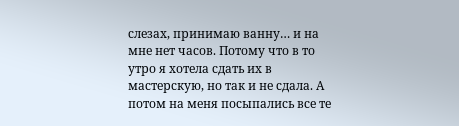слезах, принимаю ванну… и на мне нет часов. Потому что в то утро я хотела сдать их в мастерскую, но так и не сдала. А потом на меня посыпались все те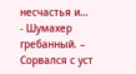несчастья и…
- Шумахер гребанный. – Сорвался с уст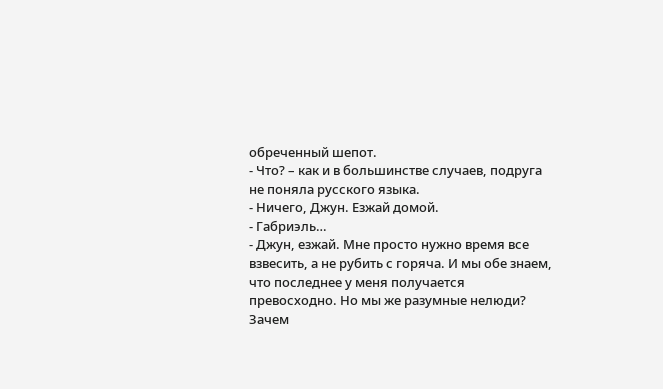обреченный шепот.
- Что? – как и в большинстве случаев, подруга не поняла русского языка.
- Ничего, Джун. Езжай домой.
- Габриэль…
- Джун, езжай. Мне просто нужно время все взвесить, а не рубить с горяча. И мы обе знаем, что последнее у меня получается превосходно. Но мы же разумные нелюди? Зачем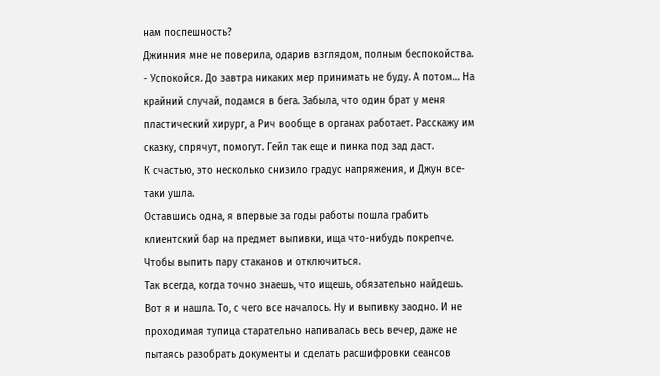нам поспешность?
Джинния мне не поверила, одарив взглядом, полным беспокойства.
- Успокойся. До завтра никаких мер принимать не буду. А потом… На крайний случай, подамся в бега. Забыла, что один брат у меня пластический хирург, а Рич вообще в органах работает. Расскажу им сказку, спрячут, помогут. Гейл так еще и пинка под зад даст.
К счастью, это несколько снизило градус напряжения, и Джун все-таки ушла.
Оставшись одна, я впервые за годы работы пошла грабить клиентский бар на предмет выпивки, ища что-нибудь покрепче. Чтобы выпить пару стаканов и отключиться.
Так всегда, когда точно знаешь, что ищешь, обязательно найдешь. Вот я и нашла. То, с чего все началось. Ну и выпивку заодно. И не проходимая тупица старательно напивалась весь вечер, даже не пытаясь разобрать документы и сделать расшифровки сеансов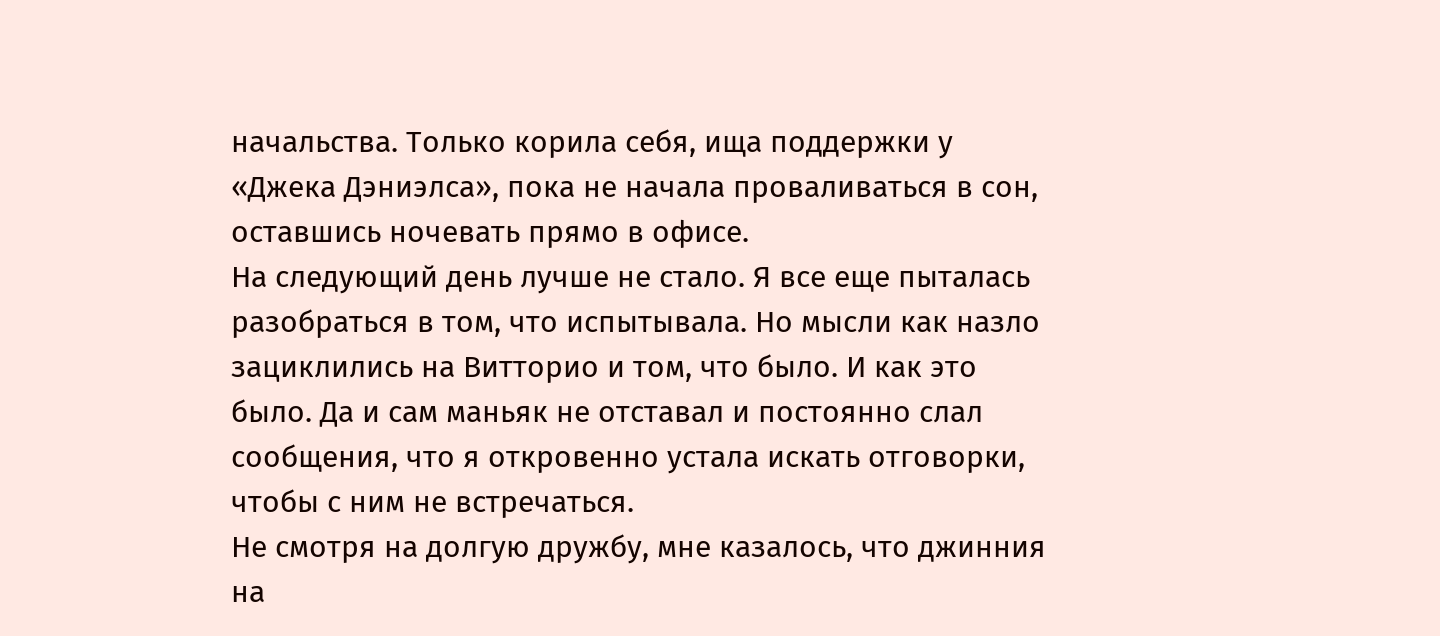начальства. Только корила себя, ища поддержки у «Джека Дэниэлса», пока не начала проваливаться в сон, оставшись ночевать прямо в офисе.
На следующий день лучше не стало. Я все еще пыталась разобраться в том, что испытывала. Но мысли как назло зациклились на Витторио и том, что было. И как это было. Да и сам маньяк не отставал и постоянно слал сообщения, что я откровенно устала искать отговорки, чтобы с ним не встречаться.
Не смотря на долгую дружбу, мне казалось, что джинния на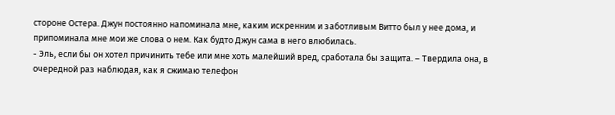стороне Остера. Джун постоянно напоминала мне, каким искренним и заботливым Витто был у нее дома, и припоминала мне мои же слова о нем. Как будто Джун сама в него влюбилась.
- Эль, если бы он хотел причинить тебе или мне хоть малейший вред, сработала бы защита. – Твердила она, в очередной раз наблюдая, как я сжимаю телефон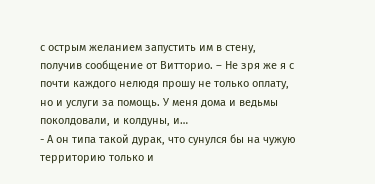с острым желанием запустить им в стену, получив сообщение от Витторио. – Не зря же я с почти каждого нелюдя прошу не только оплату, но и услуги за помощь. У меня дома и ведьмы поколдовали, и колдуны, и…
- А он типа такой дурак, что сунулся бы на чужую территорию только и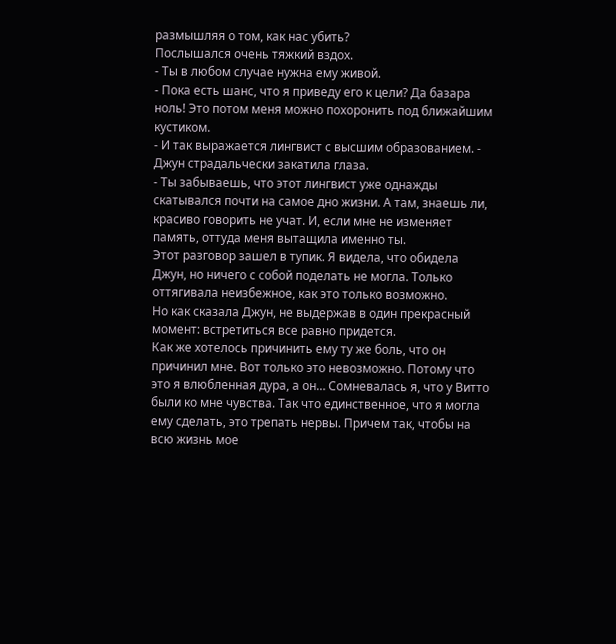размышляя о том, как нас убить?
Послышался очень тяжкий вздох.
- Ты в любом случае нужна ему живой.
- Пока есть шанс, что я приведу его к цели? Да базара ноль! Это потом меня можно похоронить под ближайшим кустиком.
- И так выражается лингвист с высшим образованием. - Джун страдальчески закатила глаза.
- Ты забываешь, что этот лингвист уже однажды скатывался почти на самое дно жизни. А там, знаешь ли, красиво говорить не учат. И, если мне не изменяет память, оттуда меня вытащила именно ты.
Этот разговор зашел в тупик. Я видела, что обидела Джун, но ничего с собой поделать не могла. Только оттягивала неизбежное, как это только возможно.
Но как сказала Джун, не выдержав в один прекрасный момент: встретиться все равно придется.
Как же хотелось причинить ему ту же боль, что он причинил мне. Вот только это невозможно. Потому что это я влюбленная дура, а он… Сомневалась я, что у Витто были ко мне чувства. Так что единственное, что я могла ему сделать, это трепать нервы. Причем так, чтобы на всю жизнь мое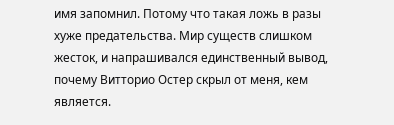имя запомнил. Потому что такая ложь в разы хуже предательства. Мир существ слишком жесток, и напрашивался единственный вывод, почему Витторио Остер скрыл от меня, кем является.